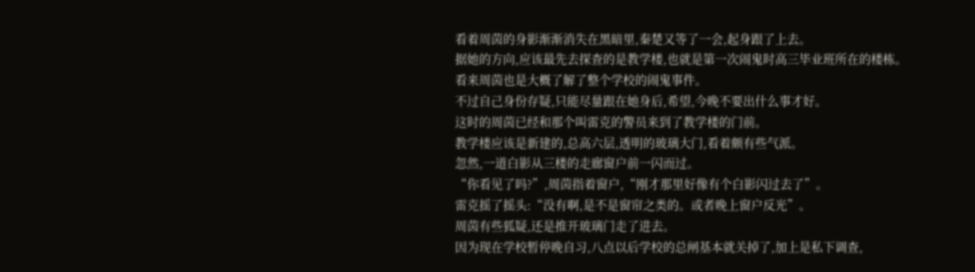看着周茵的身影渐渐消失在黑暗里,秦楚又等了一会,起身跟了上去。
据她的方向,应该最先去探查的是教学楼,也就是第一次闹鬼时高三毕业班所在的楼栋。
看来周茵也是大概了解了整个学校的闹鬼事件。
不过自己身份存疑,只能尽量跟在她身后,希望,今晚不要出什么事才好。
这时的周茵已经和那个叫雷克的警员来到了教学楼的门前。
教学楼应该是新建的,总高六层,透明的玻璃大门,看着颇有些气派。
忽然,一道白影从三楼的走廊窗户前一闪而过。
“你看见了吗?”,周茵指着窗户,“刚才那里好像有个白影闪过去了”。
雷克摇了摇头:“没有啊,是不是窗帘之类的。或者晚上窗户反光”。
周茵有些狐疑,还是推开玻璃门走了进去。
因为现在学校暂停晚自习,八点以后学校的总闸基本就关掉了,加上是私下调查,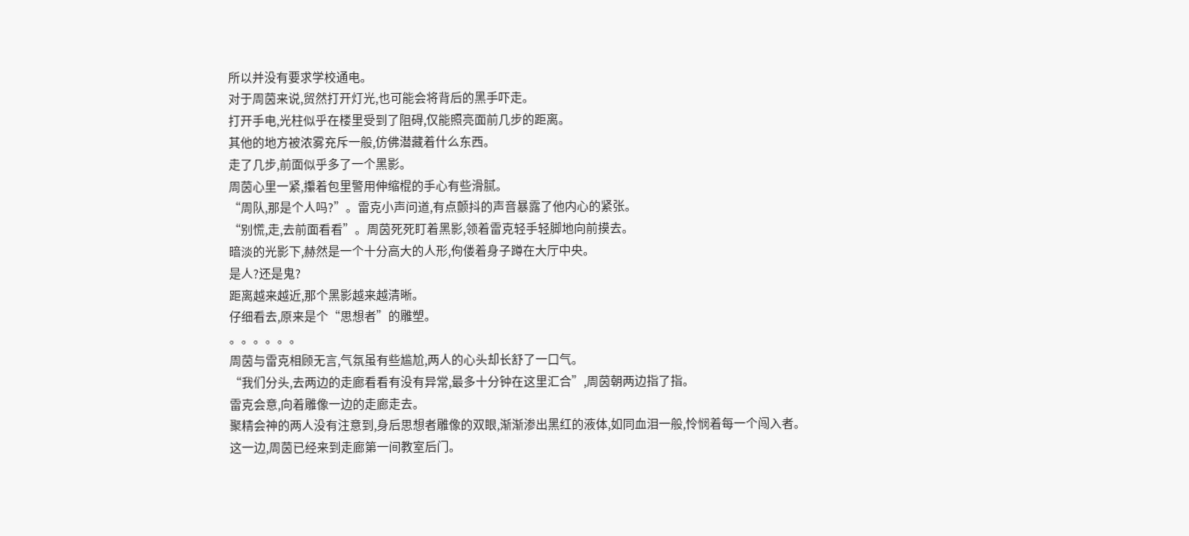所以并没有要求学校通电。
对于周茵来说,贸然打开灯光,也可能会将背后的黑手吓走。
打开手电,光柱似乎在楼里受到了阻碍,仅能照亮面前几步的距离。
其他的地方被浓雾充斥一般,仿佛潜藏着什么东西。
走了几步,前面似乎多了一个黑影。
周茵心里一紧,攥着包里警用伸缩棍的手心有些滑腻。
“周队,那是个人吗?”。雷克小声问道,有点颤抖的声音暴露了他内心的紧张。
“别慌,走,去前面看看”。周茵死死盯着黑影,领着雷克轻手轻脚地向前摸去。
暗淡的光影下,赫然是一个十分高大的人形,佝偻着身子蹲在大厅中央。
是人?还是鬼?
距离越来越近,那个黑影越来越清晰。
仔细看去,原来是个“思想者”的雕塑。
。。。。。。
周茵与雷克相顾无言,气氛虽有些尴尬,两人的心头却长舒了一口气。
“我们分头,去两边的走廊看看有没有异常,最多十分钟在这里汇合”,周茵朝两边指了指。
雷克会意,向着雕像一边的走廊走去。
聚精会神的两人没有注意到,身后思想者雕像的双眼,渐渐渗出黑红的液体,如同血泪一般,怜悯着每一个闯入者。
这一边,周茵已经来到走廊第一间教室后门。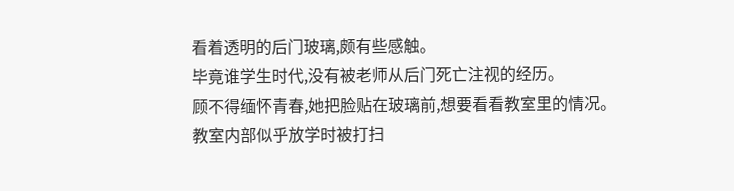看着透明的后门玻璃,颇有些感触。
毕竟谁学生时代,没有被老师从后门死亡注视的经历。
顾不得缅怀青春,她把脸贴在玻璃前,想要看看教室里的情况。
教室内部似乎放学时被打扫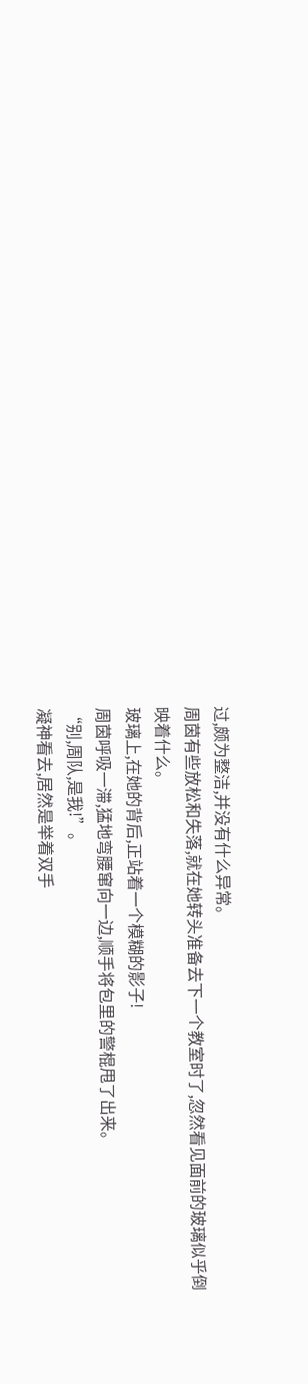过,颇为整洁,并没有什么异常。
周茵有些放松和失落,就在她转头准备去下一个教室时了,忽然看见面前的玻璃似乎倒映着什么。
玻璃上,在她的背后,正站着一个模糊的影子!
周茵呼吸一滞,猛地弯腰窜向一边,顺手将包里的警棍甩了出来。
“别,周队,是我!”。
凝神看去,居然是举着双手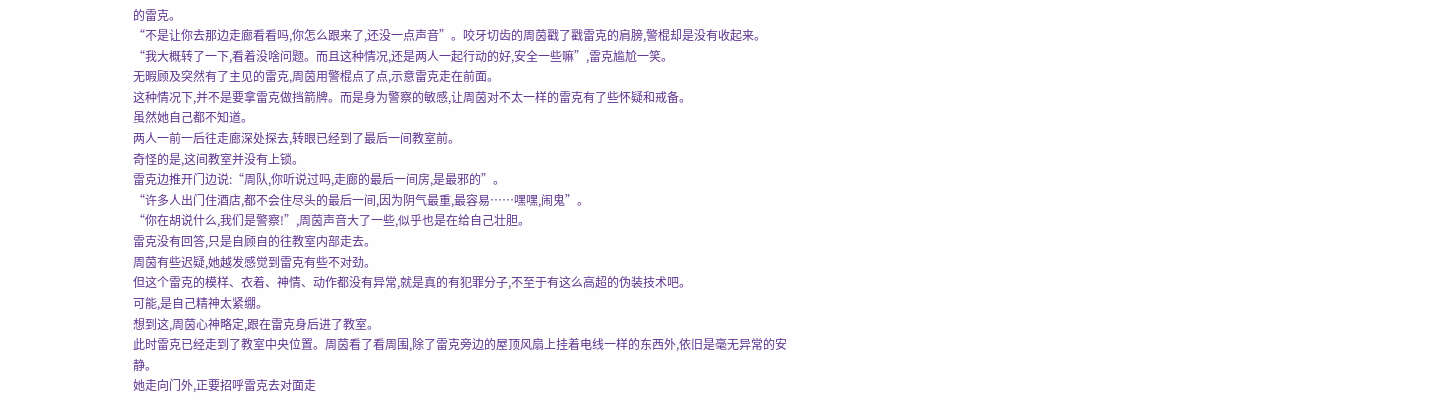的雷克。
“不是让你去那边走廊看看吗,你怎么跟来了,还没一点声音”。咬牙切齿的周茵戳了戳雷克的肩膀,警棍却是没有收起来。
“我大概转了一下,看着没啥问题。而且这种情况,还是两人一起行动的好,安全一些嘛”,雷克尴尬一笑。
无暇顾及突然有了主见的雷克,周茵用警棍点了点,示意雷克走在前面。
这种情况下,并不是要拿雷克做挡箭牌。而是身为警察的敏感,让周茵对不太一样的雷克有了些怀疑和戒备。
虽然她自己都不知道。
两人一前一后往走廊深处探去,转眼已经到了最后一间教室前。
奇怪的是,这间教室并没有上锁。
雷克边推开门边说:“周队,你听说过吗,走廊的最后一间房,是最邪的”。
“许多人出门住酒店,都不会住尽头的最后一间,因为阴气最重,最容易……嘿嘿,闹鬼”。
“你在胡说什么,我们是警察!”,周茵声音大了一些,似乎也是在给自己壮胆。
雷克没有回答,只是自顾自的往教室内部走去。
周茵有些迟疑,她越发感觉到雷克有些不对劲。
但这个雷克的模样、衣着、神情、动作都没有异常,就是真的有犯罪分子,不至于有这么高超的伪装技术吧。
可能,是自己精神太紧绷。
想到这,周茵心神略定,跟在雷克身后进了教室。
此时雷克已经走到了教室中央位置。周茵看了看周围,除了雷克旁边的屋顶风扇上挂着电线一样的东西外,依旧是毫无异常的安静。
她走向门外,正要招呼雷克去对面走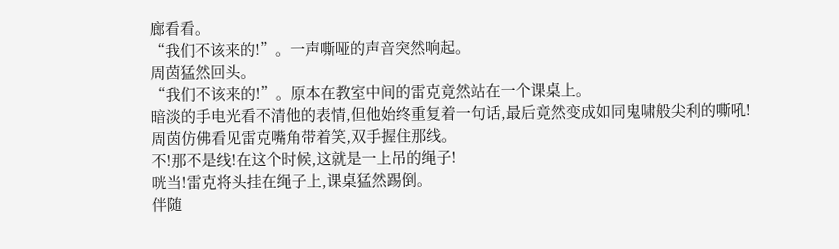廊看看。
“我们不该来的!”。一声嘶哑的声音突然响起。
周茵猛然回头。
“我们不该来的!”。原本在教室中间的雷克竟然站在一个课桌上。
暗淡的手电光看不清他的表情,但他始终重复着一句话,最后竟然变成如同鬼啸般尖利的嘶吼!
周茵仿佛看见雷克嘴角带着笑,双手握住那线。
不!那不是线!在这个时候,这就是一上吊的绳子!
咣当!雷克将头挂在绳子上,课桌猛然踢倒。
伴随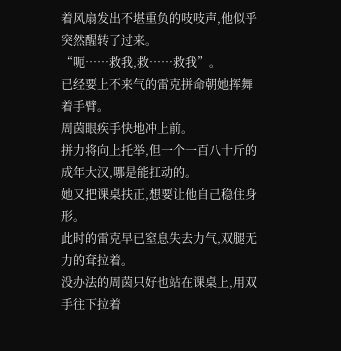着风扇发出不堪重负的吱吱声,他似乎突然醒转了过来。
“呃……救我,救……救我”。
已经要上不来气的雷克拼命朝她挥舞着手臂。
周茵眼疾手快地冲上前。
拼力将向上托举,但一个一百八十斤的成年大汉,哪是能扛动的。
她又把课桌扶正,想要让他自己稳住身形。
此时的雷克早已窒息失去力气,双腿无力的耷拉着。
没办法的周茵只好也站在课桌上,用双手往下拉着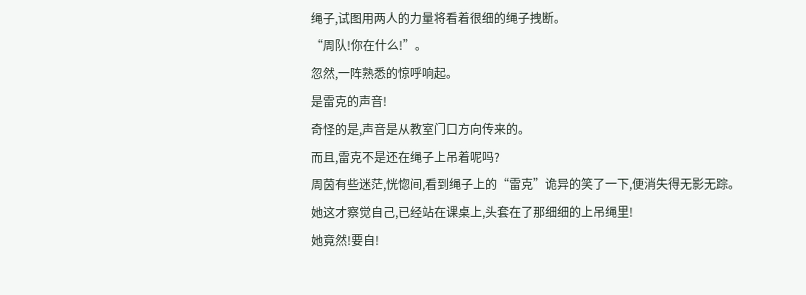绳子,试图用两人的力量将看着很细的绳子拽断。
“周队!你在什么!”。
忽然,一阵熟悉的惊呼响起。
是雷克的声音!
奇怪的是,声音是从教室门口方向传来的。
而且,雷克不是还在绳子上吊着呢吗?
周茵有些迷茫,恍惚间,看到绳子上的“雷克”诡异的笑了一下,便消失得无影无踪。
她这才察觉自己,已经站在课桌上,头套在了那细细的上吊绳里!
她竟然!要自!